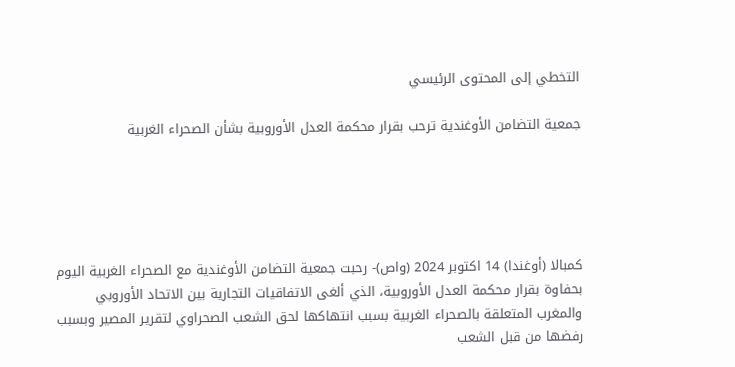التخطي إلى المحتوى الرئيسي

جمعية التضامن الأوغندية ترحب بقرار محكمة العدل الأوروبية بشأن الصحراء الغربية





كمبالا (أوغندا) 14 اكتوبر 2024 (واص)- رحبت جمعية التضامن الأوغندية مع الصحراء الغربية اليوم بحفاوة بقرار محكمة العدل الأوروبية، الذي ألغى الاتفاقيات التجارية بين الاتحاد الأوروبي والمغرب المتعلقة بالصحراء الغربية بسبب انتهاكها لحق الشعب الصحراوي لتقرير المصير وبسبب رفضها من قبل الشعب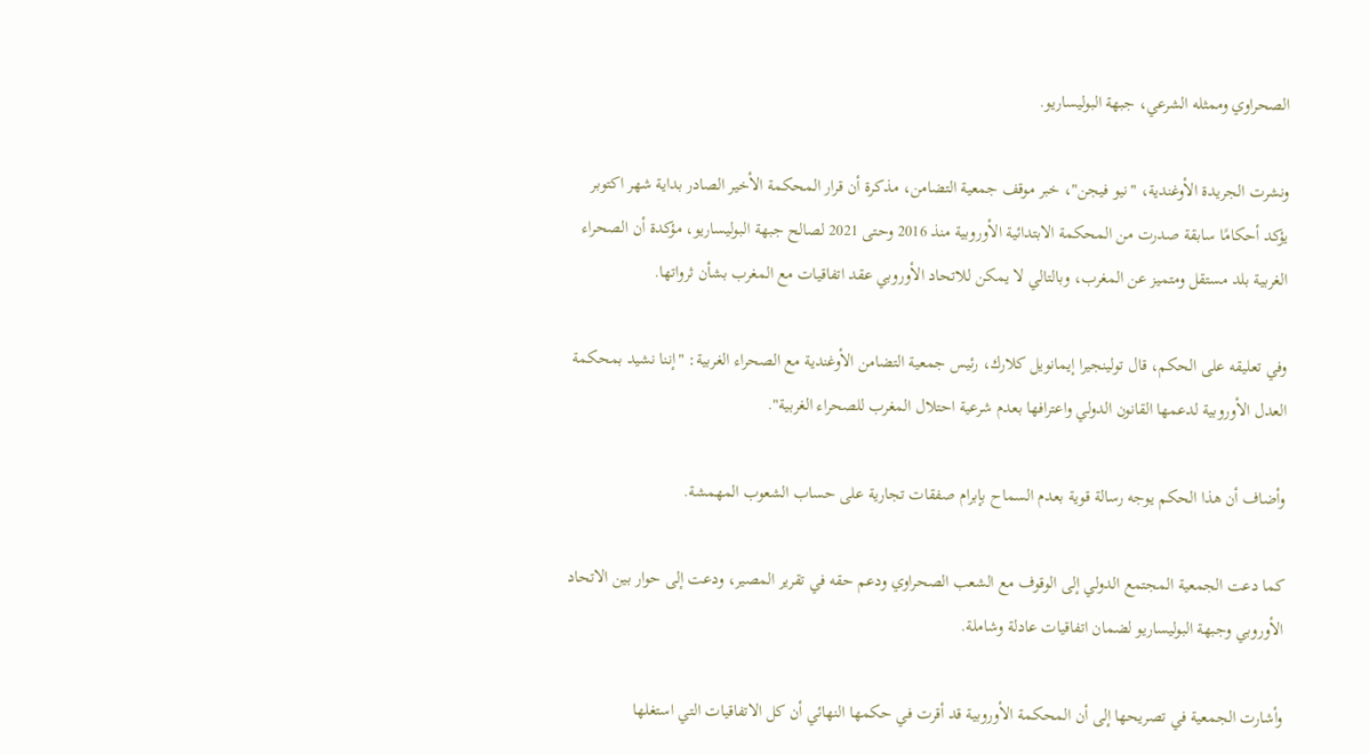الصحراوي وممثله الشرعي، جبهة البوليساريو.

ونشرت الجريدة الأوغندية، "نيو فيجن"، خبر موقف جمعية التضامن، مذكرة أن قرار المحكمة الأخير الصادر بداية شهر اكتوبر يؤكد أحكامًا سابقة صدرت من المحكمة الابتدائية الأوروبية منذ 2016 وحتى 2021 لصالح جبهة البوليساريو، مؤكدة أن الصحراء الغربية بلد مستقل ومتميز عن المغرب، وبالتالي لا يمكن للاتحاد الأوروبي عقد اتفاقيات مع المغرب بشأن ثرواتها.

وفي تعليقه على الحكم، قال تولينجيرا إيمانويل كلارك، رئيس جمعية التضامن الأوغندية مع الصحراء الغربية: "إننا نشيد بمحكمة العدل الأوروبية لدعمها القانون الدولي واعترافها بعدم شرعية احتلال المغرب للصحراء الغربية".

وأضاف أن هذا الحكم يوجه رسالة قوية بعدم السماح بإبرام صفقات تجارية على حساب الشعوب المهمشة.

كما دعت الجمعية المجتمع الدولي إلى الوقوف مع الشعب الصحراوي ودعم حقه في تقرير المصير، ودعت إلى حوار بين الاتحاد الأوروبي وجبهة البوليساريو لضمان اتفاقيات عادلة وشاملة.

وأشارت الجمعية في تصريحها إلى أن المحكمة الأوروبية قد أقرت في حكمها النهائي أن كل الاتفاقيات التي استغلها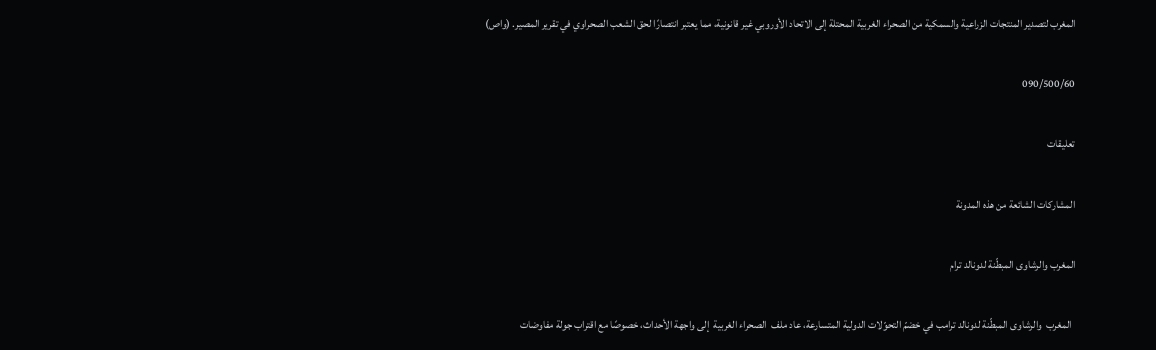المغرب لتصدير المنتجات الزراعية والسمكية من الصحراء الغربية المحتلة إلى الاتحاد الأوروبي غير قانونية، مما يعتبر انتصارًا لحق الشعب الصحراوي في تقرير المصير. (واص)

090/500/60

تعليقات

المشاركات الشائعة من هذه المدونة

المغرب والرشاوى المبطّنة لدونالد ترام

  المغرب  والرشاوى المبطّنة لدونالد ترامب في خضمّ التحوّلات الدولية المتسارعة، عاد ملف  الصحراء الغربية  إلى واجهة الأحداث، خصوصًا مع اقتراب جولة مفاوضات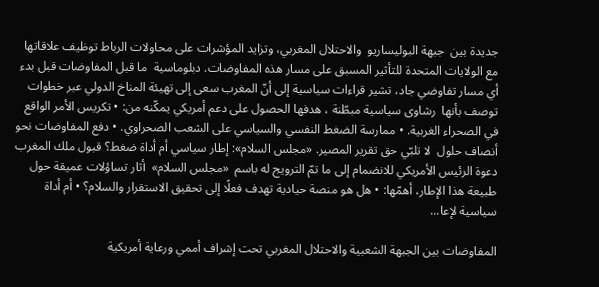جديدة بين  جبهة البوليساريو  والاحتلال المغربي، وتزايد المؤشرات على محاولات الرباط توظيف علاقاتها مع الولايات المتحدة للتأثير المسبق على مسار هذه المفاوضات. دبلوماسية  ما قبل المفاوضات قبل بدء أي مسار تفاوضي جاد، تشير قراءات سياسية إلى أنّ المغرب سعى إلى تهيئة المناخ الدولي عبر خطوات توصف بأنها  رشاوى سياسية مبطّنة ، هدفها الحصول على دعم أمريكي يمكّنه من: • تكريس الأمر الواقع في الصحراء الغربية. • ممارسة الضغط النفسي والسياسي على الشعب الصحراوي. • دفع المفاوضات نحو  أنصاف حلول  لا تلبّي حق تقرير المصير. «مجلس السلام»: إطار سياسي أم أداة ضغط؟ قبول ملك المغرب دعوة الرئيس الأمريكي للانضمام إلى ما تمّ الترويج له باسم  «مجلس السلام»  أثار تساؤلات عميقة حول طبيعة هذا الإطار، أهمّها: • هل هو منصة حيادية تهدف فعلًا إلى تحقيق الاستقرار والسلام؟ • أم أداة سياسية لإعا...

المفاوضات بين الجبهة الشعبية والاحتلال المغربي تحت إشراف أممي ورعاية أمريكية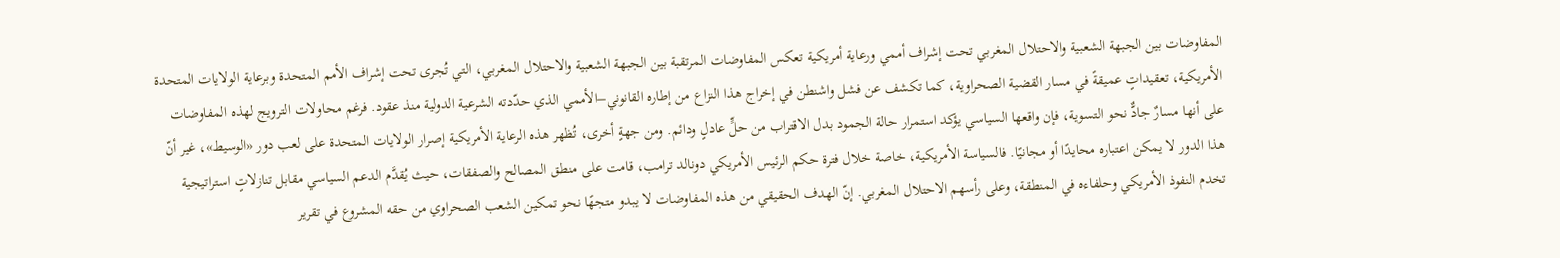المفاوضات بين الجبهة الشعبية والاحتلال المغربي تحت إشراف أممي ورعاية أمريكية تعكس المفاوضات المرتقبة بين الجبهة الشعبية والاحتلال المغربي، التي تُجرى تحت إشراف الأمم المتحدة وبرعاية الولايات المتحدة الأمريكية، تعقيداتٍ عميقةً في مسار القضية الصحراوية، كما تكشف عن فشل واشنطن في إخراج هذا النزاع من إطاره القانوني–الأممي الذي حدّدته الشرعية الدولية منذ عقود. فرغم محاولات الترويج لهذه المفاوضات على أنها مسارٌ جادٌّ نحو التسوية، فإن واقعها السياسي يؤكد استمرار حالة الجمود بدل الاقتراب من حلٍّ عادلٍ ودائم. ومن جهةٍ أخرى، تُظهر هذه الرعاية الأمريكية إصرار الولايات المتحدة على لعب دور «الوسيط»، غير أنّ هذا الدور لا يمكن اعتباره محايدًا أو مجانيًا. فالسياسة الأمريكية، خاصة خلال فترة حكم الرئيس الأمريكي دونالد ترامب، قامت على منطق المصالح والصفقات، حيث يُقدَّم الدعم السياسي مقابل تنازلاتٍ استراتيجية تخدم النفوذ الأمريكي وحلفاءه في المنطقة، وعلى رأسهم الاحتلال المغربي. إنّ الهدف الحقيقي من هذه المفاوضات لا يبدو متجهًا نحو تمكين الشعب الصحراوي من حقه المشروع في تقرير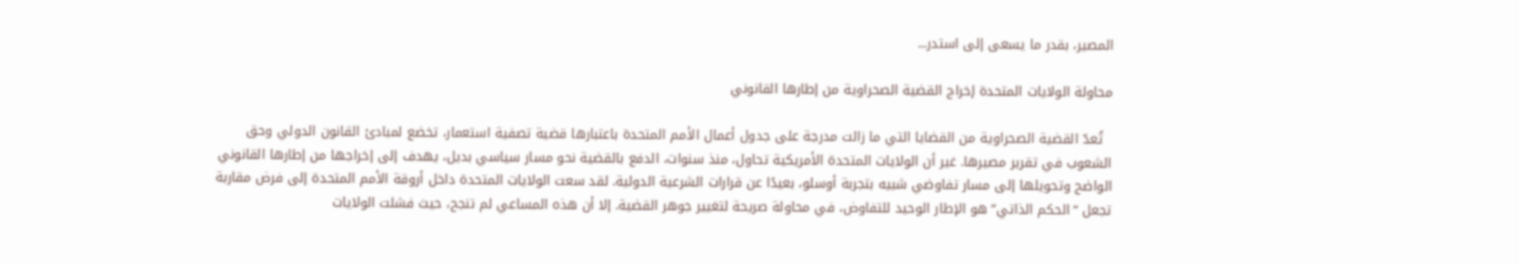المصير، بقدر ما يسعى إلى استدر...

محاولة الولايات المتحدة إخراج القضية الصحراوية من إطارها القانوني

  تُعدّ القضية الصحراوية من القضايا التي ما زالت مدرجة على جدول أعمال الأمم المتحدة باعتبارها قضية تصفية استعمار، تخضع لمبادئ القانون الدولي وحق الشعوب في تقرير مصيرها. غير أن الولايات المتحدة الأمريكية تحاول، منذ سنوات، الدفع بالقضية نحو مسار سياسي بديل، يهدف إلى إخراجها من إطارها القانوني الواضح وتحويلها إلى مسار تفاوضي شبيه بتجربة أوسلو، بعيدًا عن قرارات الشرعية الدولية. لقد سعت الولايات المتحدة داخل أروقة الأمم المتحدة إلى فرض مقاربة تجعل “الحكم الذاتي” هو الإطار الوحيد للتفاوض، في محاولة صريحة لتغيير جوهر القضية. إلا أن هذه المساعي لم تنجح، حيث فشلت الولايات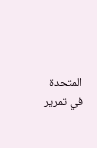المتحدة في تمرير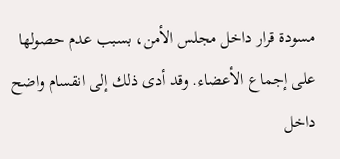مسودة قرار داخل مجلس الأمن، بسبب عدم حصولها على إجماع الأعضاء. وقد أدى ذلك إلى انقسام واضح داخل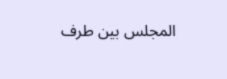المجلس بين طرف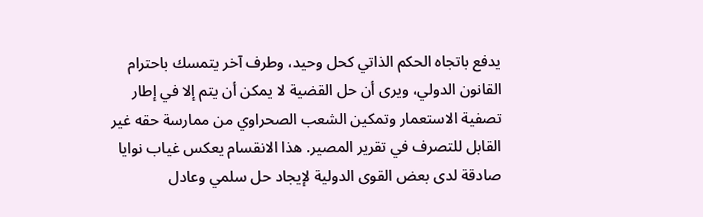يدفع باتجاه الحكم الذاتي كحل وحيد، وطرف آخر يتمسك باحترام القانون الدولي، ويرى أن حل القضية لا يمكن أن يتم إلا في إطار تصفية الاستعمار وتمكين الشعب الصحراوي من ممارسة حقه غير القابل للتصرف في تقرير المصير. هذا الانقسام يعكس غياب نوايا صادقة لدى بعض القوى الدولية لإيجاد حل سلمي وعادل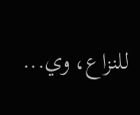للنزاع، وي...